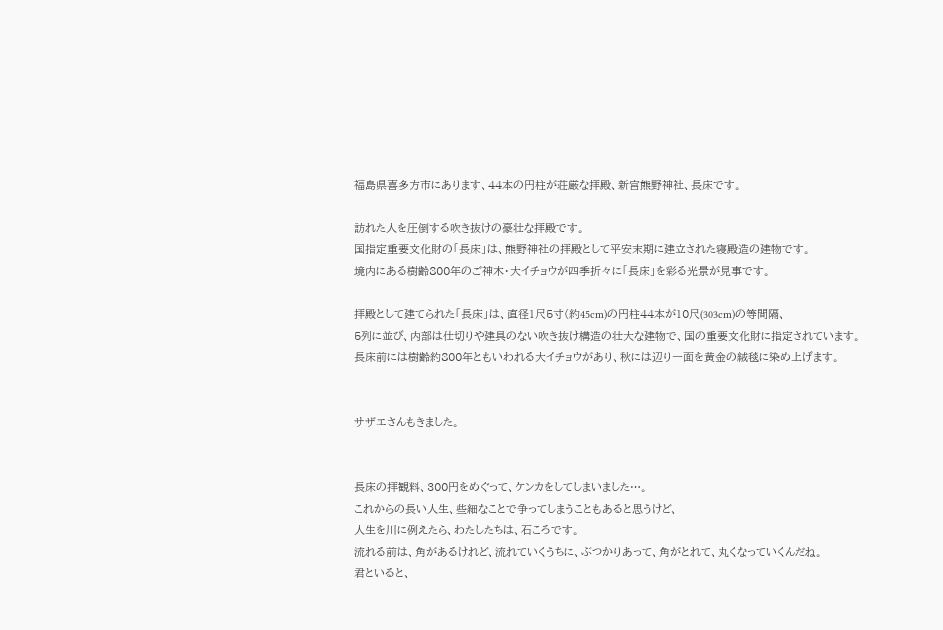福島県喜多方市にあります、44本の円柱が荘厳な拝殿、新宮熊野神社、長床です。

訪れた人を圧倒する吹き抜けの豪壮な拝殿です。
国指定重要文化財の「長床」は、熊野神社の拝殿として平安末期に建立された寝殿造の建物です。
境内にある樹齢800年のご神木・大イチョウが四季折々に「長床」を彩る光景が見事です。

拝殿として建てられた「長床」は、直径1尺5寸(約45cm)の円柱44本が10尺(303cm)の等間隔、
5列に並び、内部は仕切りや建具のない吹き抜け構造の壮大な建物で、国の重要文化財に指定されています。
長床前には樹齢約800年ともいわれる大イチョウがあり、秋には辺り一面を黄金の絨毯に染め上げます。


サザエさんもきました。


長床の拝観料、300円をめぐって、ケンカをしてしまいました…。
これからの長い人生、些細なことで争ってしまうこともあると思うけど、
人生を川に例えたら、わたしたちは、石ころです。
流れる前は、角があるけれど、流れていくうちに、ぶつかりあって、角がとれて、丸くなっていくんだね。
君といると、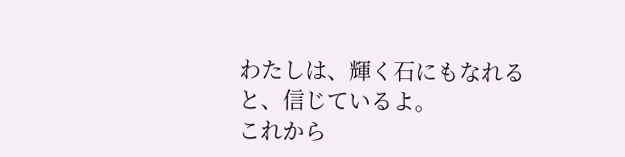わたしは、輝く石にもなれると、信じているよ。
これから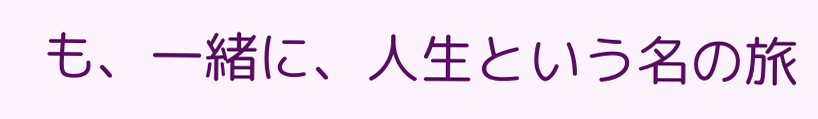も、一緒に、人生という名の旅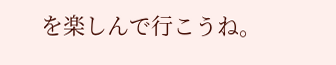を楽しんで行こうね。